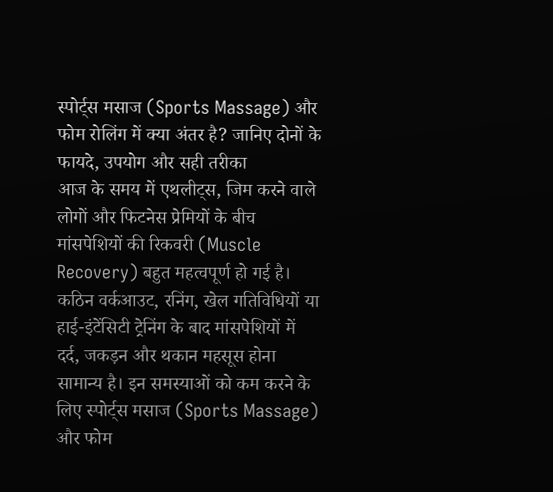स्पोर्ट्स मसाज (Sports Massage) और फोम रोलिंग में क्या अंतर है? जानिए दोनों के फायदे, उपयोग और सही तरीका
आज के समय में एथलीट्स, जिम करने वाले लोगों और फिटनेस प्रेमियों के बीच मांसपेशियों की रिकवरी (Muscle Recovery) बहुत महत्वपूर्ण हो गई है। कठिन वर्कआउट, रनिंग, खेल गतिविधियों या हाई-इंटेंसिटी ट्रेनिंग के बाद मांसपेशियों में दर्द, जकड़न और थकान महसूस होना सामान्य है। इन समस्याओं को कम करने के लिए स्पोर्ट्स मसाज (Sports Massage) और फोम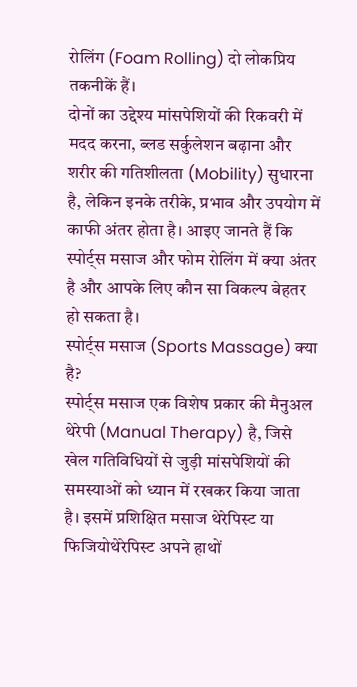रोलिंग (Foam Rolling) दो लोकप्रिय तकनीकें हैं।
दोनों का उद्देश्य मांसपेशियों की रिकवरी में मदद करना, ब्लड सर्कुलेशन बढ़ाना और शरीर की गतिशीलता (Mobility) सुधारना है, लेकिन इनके तरीके, प्रभाव और उपयोग में काफी अंतर होता है। आइए जानते हैं कि स्पोर्ट्स मसाज और फोम रोलिंग में क्या अंतर है और आपके लिए कौन सा विकल्प बेहतर हो सकता है।
स्पोर्ट्स मसाज (Sports Massage) क्या है?
स्पोर्ट्स मसाज एक विशेष प्रकार की मैनुअल थेरेपी (Manual Therapy) है, जिसे खेल गतिविधियों से जुड़ी मांसपेशियों की समस्याओं को ध्यान में रखकर किया जाता है। इसमें प्रशिक्षित मसाज थेरेपिस्ट या फिजियोथेरेपिस्ट अपने हाथों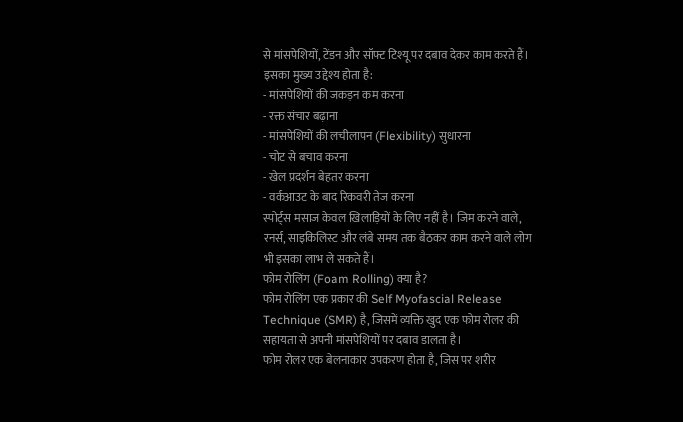से मांसपेशियों, टेंडन और सॉफ्ट टिश्यू पर दबाव देकर काम करते हैं।
इसका मुख्य उद्देश्य होता है:
- मांसपेशियों की जकड़न कम करना
- रक्त संचार बढ़ाना
- मांसपेशियों की लचीलापन (Flexibility) सुधारना
- चोट से बचाव करना
- खेल प्रदर्शन बेहतर करना
- वर्कआउट के बाद रिकवरी तेज करना
स्पोर्ट्स मसाज केवल खिलाड़ियों के लिए नहीं है। जिम करने वाले, रनर्स, साइकिलिस्ट और लंबे समय तक बैठकर काम करने वाले लोग भी इसका लाभ ले सकते हैं।
फोम रोलिंग (Foam Rolling) क्या है?
फोम रोलिंग एक प्रकार की Self Myofascial Release Technique (SMR) है, जिसमें व्यक्ति खुद एक फोम रोलर की सहायता से अपनी मांसपेशियों पर दबाव डालता है।
फोम रोलर एक बेलनाकार उपकरण होता है, जिस पर शरीर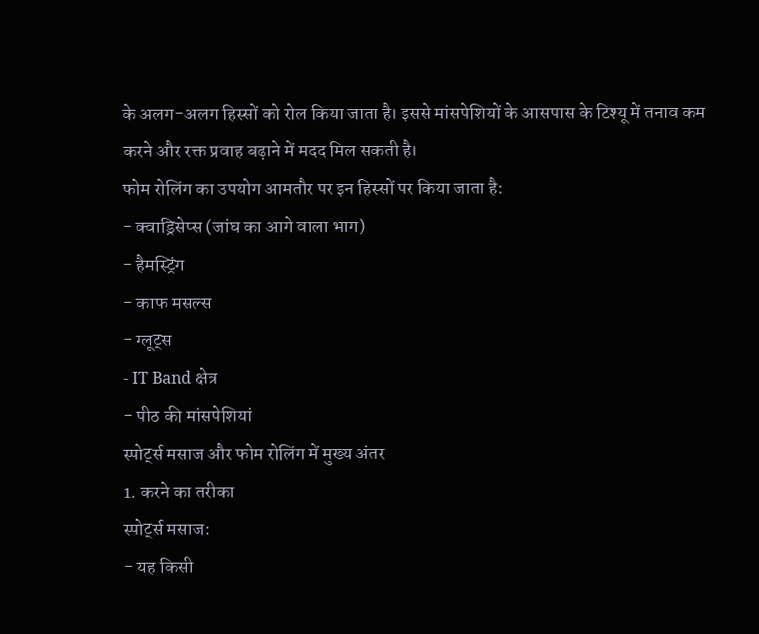के अलग-अलग हिस्सों को रोल किया जाता है। इससे मांसपेशियों के आसपास के टिश्यू में तनाव कम करने और रक्त प्रवाह बढ़ाने में मदद मिल सकती है।
फोम रोलिंग का उपयोग आमतौर पर इन हिस्सों पर किया जाता है:
- क्वाड्रिसेप्स (जांघ का आगे वाला भाग)
- हैमस्ट्रिंग
- काफ मसल्स
- ग्लूट्स
- IT Band क्षेत्र
- पीठ की मांसपेशियां
स्पोर्ट्स मसाज और फोम रोलिंग में मुख्य अंतर
1. करने का तरीका
स्पोर्ट्स मसाज:
- यह किसी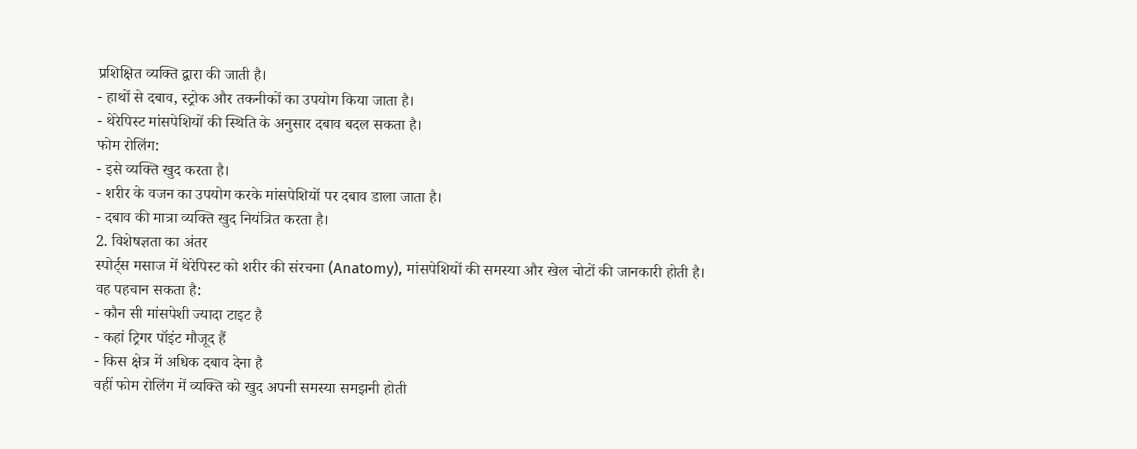प्रशिक्षित व्यक्ति द्वारा की जाती है।
- हाथों से दबाव, स्ट्रोक और तकनीकों का उपयोग किया जाता है।
- थेरेपिस्ट मांसपेशियों की स्थिति के अनुसार दबाव बदल सकता है।
फोम रोलिंग:
- इसे व्यक्ति खुद करता है।
- शरीर के वजन का उपयोग करके मांसपेशियों पर दबाव डाला जाता है।
- दबाव की मात्रा व्यक्ति खुद नियंत्रित करता है।
2. विशेषज्ञता का अंतर
स्पोर्ट्स मसाज में थेरेपिस्ट को शरीर की संरचना (Anatomy), मांसपेशियों की समस्या और खेल चोटों की जानकारी होती है।
वह पहचान सकता है:
- कौन सी मांसपेशी ज्यादा टाइट है
- कहां ट्रिगर पॉइंट मौजूद हैं
- किस क्षेत्र में अधिक दबाव देना है
वहीं फोम रोलिंग में व्यक्ति को खुद अपनी समस्या समझनी होती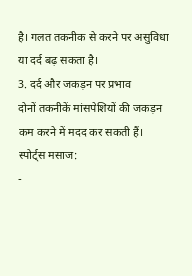है। गलत तकनीक से करने पर असुविधा या दर्द बढ़ सकता है।
3. दर्द और जकड़न पर प्रभाव
दोनों तकनीकें मांसपेशियों की जकड़न कम करने में मदद कर सकती हैं।
स्पोर्ट्स मसाज:
-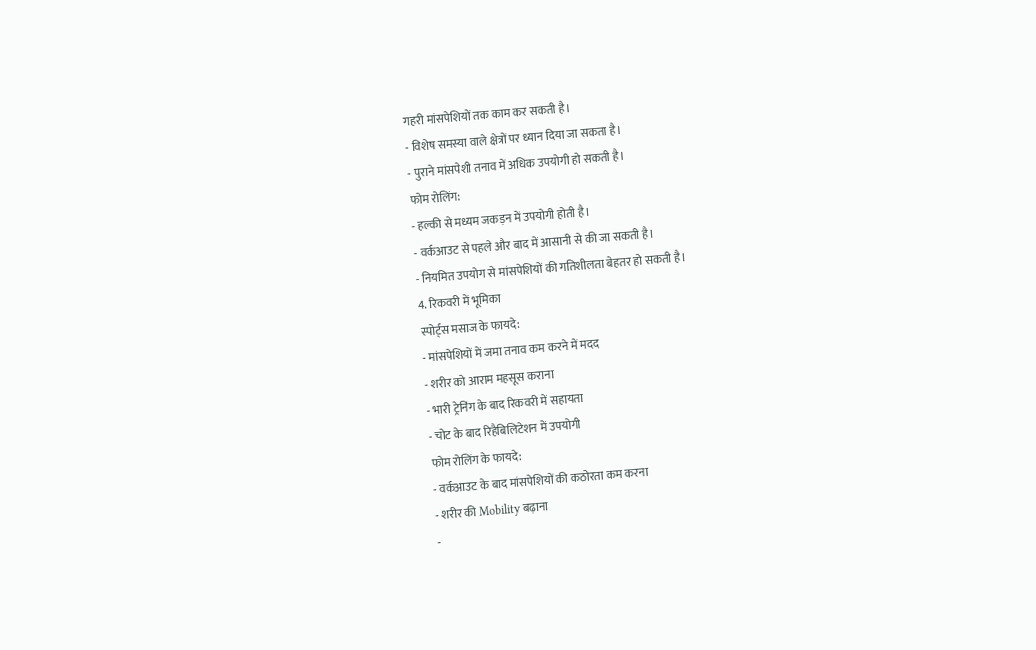गहरी मांसपेशियों तक काम कर सकती है।
- विशेष समस्या वाले क्षेत्रों पर ध्यान दिया जा सकता है।
- पुराने मांसपेशी तनाव में अधिक उपयोगी हो सकती है।
फोम रोलिंग:
- हल्की से मध्यम जकड़न में उपयोगी होती है।
- वर्कआउट से पहले और बाद में आसानी से की जा सकती है।
- नियमित उपयोग से मांसपेशियों की गतिशीलता बेहतर हो सकती है।
4. रिकवरी में भूमिका
स्पोर्ट्स मसाज के फायदे:
- मांसपेशियों में जमा तनाव कम करने में मदद
- शरीर को आराम महसूस कराना
- भारी ट्रेनिंग के बाद रिकवरी में सहायता
- चोट के बाद रिहैबिलिटेशन में उपयोगी
फोम रोलिंग के फायदे:
- वर्कआउट के बाद मांसपेशियों की कठोरता कम करना
- शरीर की Mobility बढ़ाना
-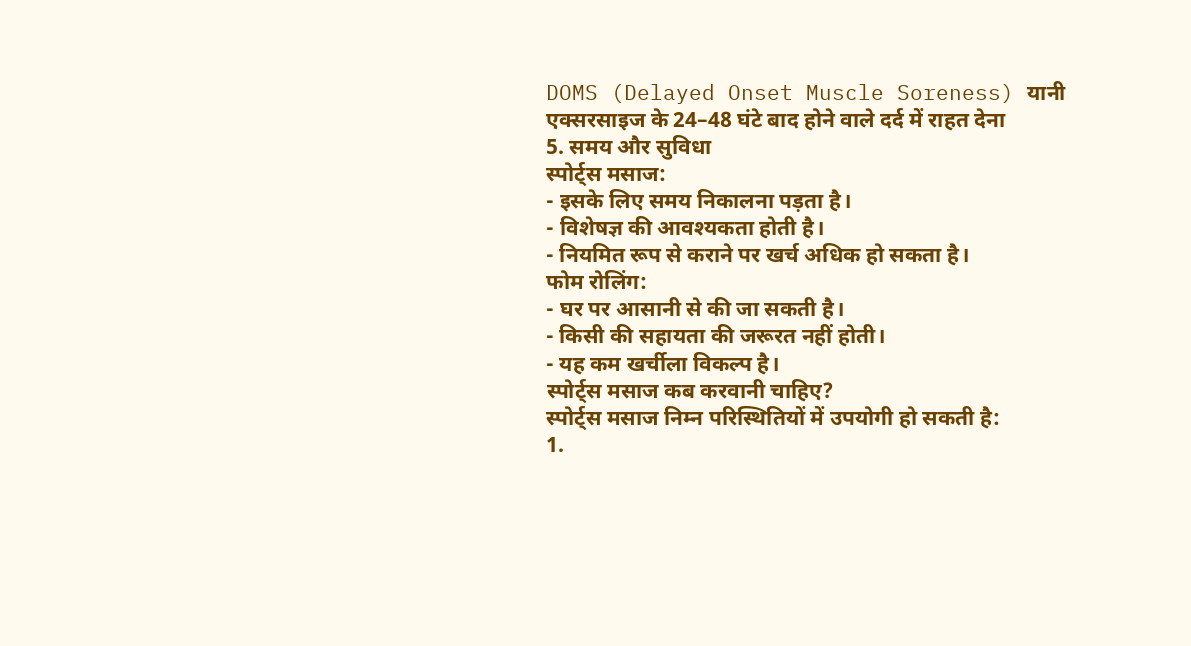DOMS (Delayed Onset Muscle Soreness) यानी एक्सरसाइज के 24–48 घंटे बाद होने वाले दर्द में राहत देना
5. समय और सुविधा
स्पोर्ट्स मसाज:
- इसके लिए समय निकालना पड़ता है।
- विशेषज्ञ की आवश्यकता होती है।
- नियमित रूप से कराने पर खर्च अधिक हो सकता है।
फोम रोलिंग:
- घर पर आसानी से की जा सकती है।
- किसी की सहायता की जरूरत नहीं होती।
- यह कम खर्चीला विकल्प है।
स्पोर्ट्स मसाज कब करवानी चाहिए?
स्पोर्ट्स मसाज निम्न परिस्थितियों में उपयोगी हो सकती है:
1.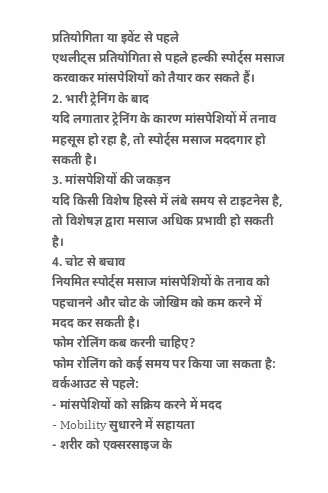प्रतियोगिता या इवेंट से पहले
एथलीट्स प्रतियोगिता से पहले हल्की स्पोर्ट्स मसाज करवाकर मांसपेशियों को तैयार कर सकते हैं।
2. भारी ट्रेनिंग के बाद
यदि लगातार ट्रेनिंग के कारण मांसपेशियों में तनाव महसूस हो रहा है, तो स्पोर्ट्स मसाज मददगार हो सकती है।
3. मांसपेशियों की जकड़न
यदि किसी विशेष हिस्से में लंबे समय से टाइटनेस है, तो विशेषज्ञ द्वारा मसाज अधिक प्रभावी हो सकती है।
4. चोट से बचाव
नियमित स्पोर्ट्स मसाज मांसपेशियों के तनाव को पहचानने और चोट के जोखिम को कम करने में मदद कर सकती है।
फोम रोलिंग कब करनी चाहिए?
फोम रोलिंग को कई समय पर किया जा सकता है:
वर्कआउट से पहले:
- मांसपेशियों को सक्रिय करने में मदद
- Mobility सुधारने में सहायता
- शरीर को एक्सरसाइज के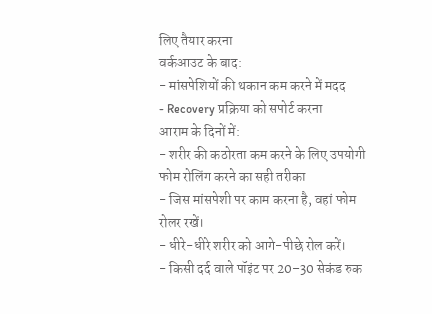लिए तैयार करना
वर्कआउट के बाद:
- मांसपेशियों की थकान कम करने में मदद
- Recovery प्रक्रिया को सपोर्ट करना
आराम के दिनों में:
- शरीर की कठोरता कम करने के लिए उपयोगी
फोम रोलिंग करने का सही तरीका
- जिस मांसपेशी पर काम करना है, वहां फोम रोलर रखें।
- धीरे-धीरे शरीर को आगे-पीछे रोल करें।
- किसी दर्द वाले पॉइंट पर 20–30 सेकंड रुक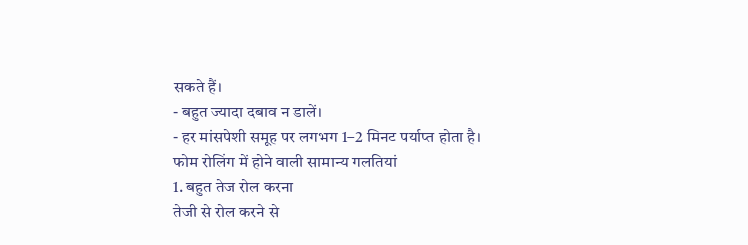सकते हैं।
- बहुत ज्यादा दबाव न डालें।
- हर मांसपेशी समूह पर लगभग 1–2 मिनट पर्याप्त होता है।
फोम रोलिंग में होने वाली सामान्य गलतियां
1. बहुत तेज रोल करना
तेजी से रोल करने से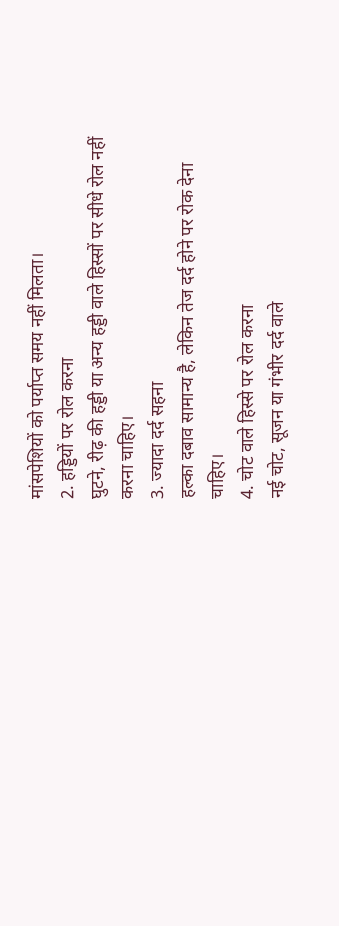मांसपेशियों को पर्याप्त समय नहीं मिलता।
2. हड्डियों पर रोल करना
घुटने, रीढ़ की हड्डी या अन्य हड्डी वाले हिस्सों पर सीधे रोल नहीं करना चाहिए।
3. ज्यादा दर्द सहना
हल्का दबाव सामान्य है, लेकिन तेज दर्द होने पर रोक देना चाहिए।
4. चोट वाले हिस्से पर रोल करना
नई चोट, सूजन या गंभीर दर्द वाले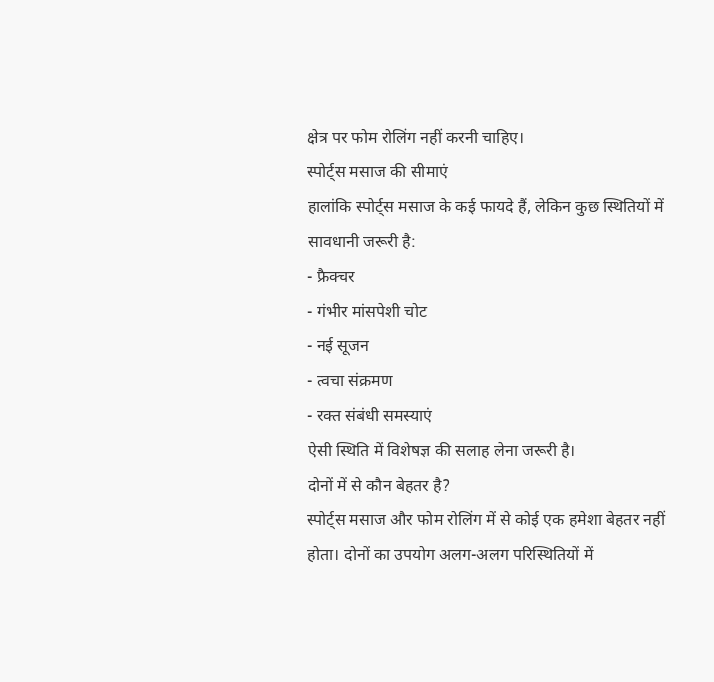क्षेत्र पर फोम रोलिंग नहीं करनी चाहिए।
स्पोर्ट्स मसाज की सीमाएं
हालांकि स्पोर्ट्स मसाज के कई फायदे हैं, लेकिन कुछ स्थितियों में सावधानी जरूरी है:
- फ्रैक्चर
- गंभीर मांसपेशी चोट
- नई सूजन
- त्वचा संक्रमण
- रक्त संबंधी समस्याएं
ऐसी स्थिति में विशेषज्ञ की सलाह लेना जरूरी है।
दोनों में से कौन बेहतर है?
स्पोर्ट्स मसाज और फोम रोलिंग में से कोई एक हमेशा बेहतर नहीं होता। दोनों का उपयोग अलग-अलग परिस्थितियों में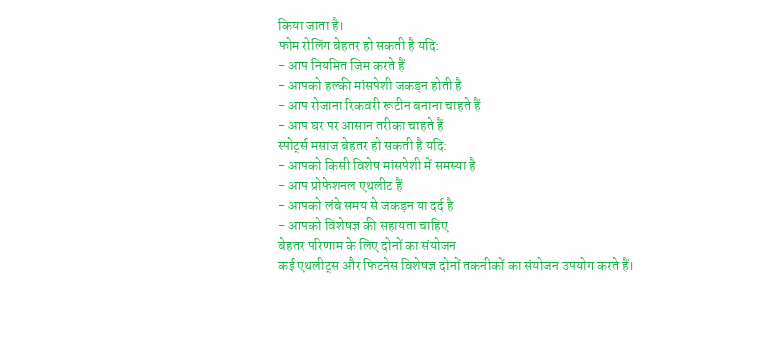किया जाता है।
फोम रोलिंग बेहतर हो सकती है यदि:
- आप नियमित जिम करते हैं
- आपको हल्की मांसपेशी जकड़न होती है
- आप रोजाना रिकवरी रूटीन बनाना चाहते हैं
- आप घर पर आसान तरीका चाहते हैं
स्पोर्ट्स मसाज बेहतर हो सकती है यदि:
- आपको किसी विशेष मांसपेशी में समस्या है
- आप प्रोफेशनल एथलीट हैं
- आपको लंबे समय से जकड़न या दर्द है
- आपको विशेषज्ञ की सहायता चाहिए
बेहतर परिणाम के लिए दोनों का संयोजन
कई एथलीट्स और फिटनेस विशेषज्ञ दोनों तकनीकों का संयोजन उपयोग करते हैं।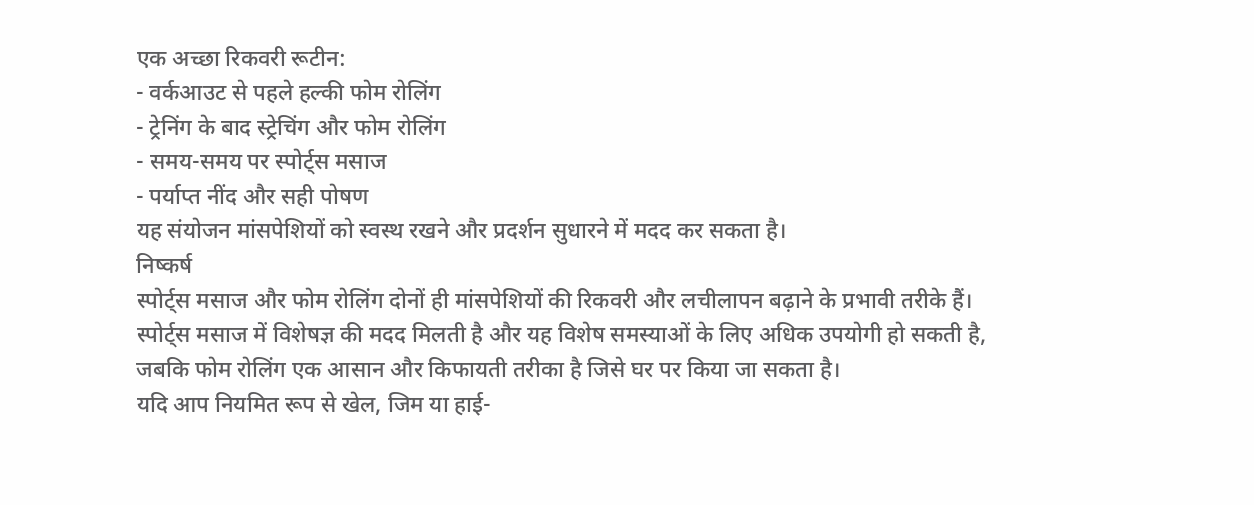एक अच्छा रिकवरी रूटीन:
- वर्कआउट से पहले हल्की फोम रोलिंग
- ट्रेनिंग के बाद स्ट्रेचिंग और फोम रोलिंग
- समय-समय पर स्पोर्ट्स मसाज
- पर्याप्त नींद और सही पोषण
यह संयोजन मांसपेशियों को स्वस्थ रखने और प्रदर्शन सुधारने में मदद कर सकता है।
निष्कर्ष
स्पोर्ट्स मसाज और फोम रोलिंग दोनों ही मांसपेशियों की रिकवरी और लचीलापन बढ़ाने के प्रभावी तरीके हैं। स्पोर्ट्स मसाज में विशेषज्ञ की मदद मिलती है और यह विशेष समस्याओं के लिए अधिक उपयोगी हो सकती है, जबकि फोम रोलिंग एक आसान और किफायती तरीका है जिसे घर पर किया जा सकता है।
यदि आप नियमित रूप से खेल, जिम या हाई-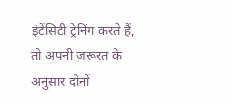इंटेंसिटी ट्रेनिंग करते हैं, तो अपनी जरूरत के अनुसार दोनों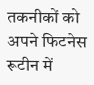तकनीकों को अपने फिटनेस रूटीन में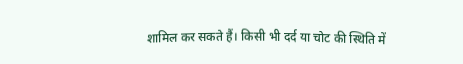शामिल कर सकते हैं। किसी भी दर्द या चोट की स्थिति में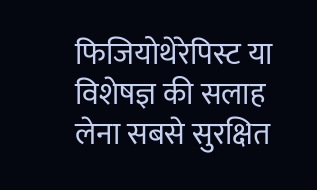फिजियोथेरेपिस्ट या विशेषज्ञ की सलाह लेना सबसे सुरक्षित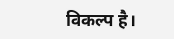विकल्प है।